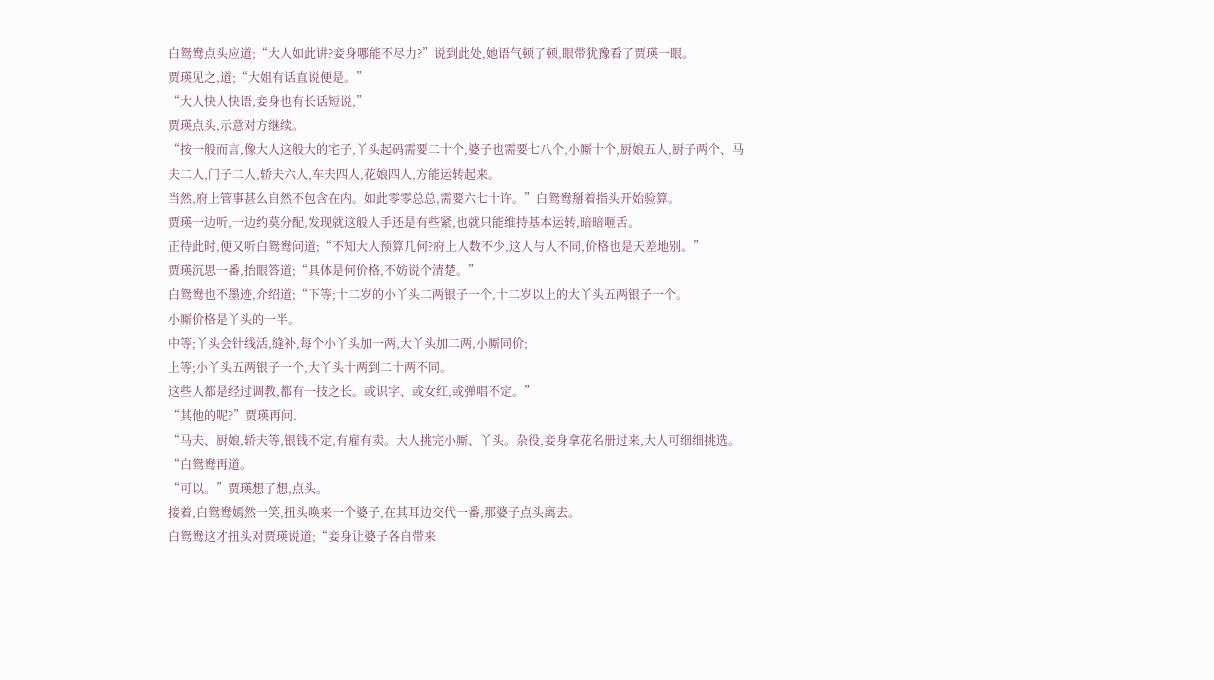白鸳鸯点头应道;“大人如此讲?妾身哪能不尽力?”说到此处,她语气顿了顿,眼带犹豫看了贾瑛一眼。
贾瑛见之,道;“大姐有话直说便是。”
“大人快人快语,妾身也有长话短说,”
贾瑛点头,示意对方继续。
“按一般而言,像大人这般大的宅子,丫头起码需要二十个,婆子也需要七八个,小厮十个,厨娘五人,厨子两个、马夫二人,门子二人,轿夫六人,车夫四人,花娘四人,方能运转起来。
当然,府上管事甚么自然不包含在内。如此零零总总,需要六七十许。”白鸳鸯掰着指头开始验算。
贾瑛一边听,一边约莫分配,发现就这般人手还是有些紧,也就只能维持基本运转,暗暗咂舌。
正待此时,便又听白鸳鸯问道;“不知大人预算几何?府上人数不少,这人与人不同,价格也是天差地别。”
贾瑛沉思一番,抬眼答道;“具体是何价格,不妨说个清楚。”
白鸳鸯也不墨迹,介绍道;“下等;十二岁的小丫头二两银子一个,十二岁以上的大丫头五两银子一个。
小厮价格是丫头的一半。
中等;丫头会针线活,缝补,每个小丫头加一两,大丫头加二两,小厮同价;
上等;小丫头五两银子一个,大丫头十两到二十两不同。
这些人都是经过调教,都有一技之长。或识字、或女红,或弹唱不定。”
“其他的呢?”贾瑛再问.
“马夫、厨娘,轿夫等,银钱不定,有雇有卖。大人挑完小厮、丫头。杂役,妾身拿花名册过来,大人可细细挑选。“白鸳鸯再道。
“可以。”贾瑛想了想,点头。
接着,白鸳鸯嫣然一笑,扭头唤来一个婆子,在其耳边交代一番,那婆子点头离去。
白鸳鸯这才扭头对贾瑛说道;“妾身让婆子各自带来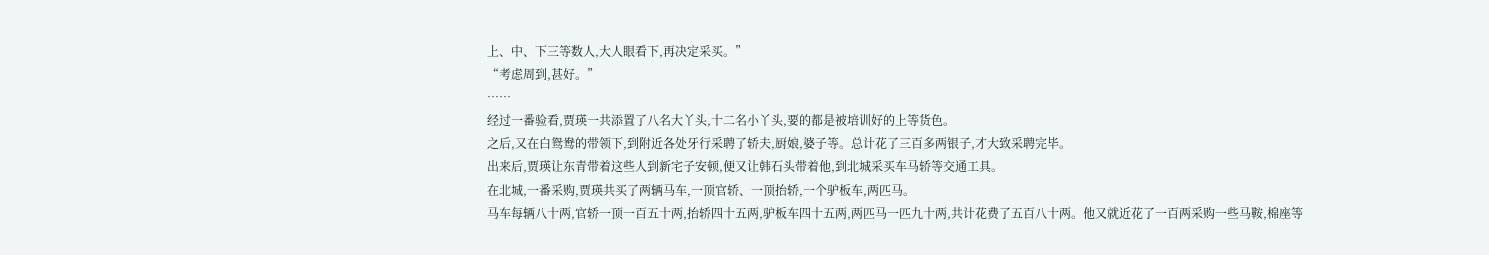上、中、下三等数人,大人眼看下,再决定采买。”
“考虑周到,甚好。”
……
经过一番验看,贾瑛一共添置了八名大丫头,十二名小丫头,要的都是被培训好的上等货色。
之后,又在白鸳鸯的带领下,到附近各处牙行采聘了轿夫,厨娘,婆子等。总计花了三百多两银子,才大致采聘完毕。
出来后,贾瑛让东青带着这些人到新宅子安顿,便又让韩石头带着他,到北城采买车马轿等交通工具。
在北城,一番采购,贾瑛共买了两辆马车,一顶官轿、一顶抬轿,一个驴板车,两匹马。
马车每辆八十两,官轿一顶一百五十两,抬轿四十五两,驴板车四十五两,两匹马一匹九十两,共计花费了五百八十两。他又就近花了一百两采购一些马鞍,棉座等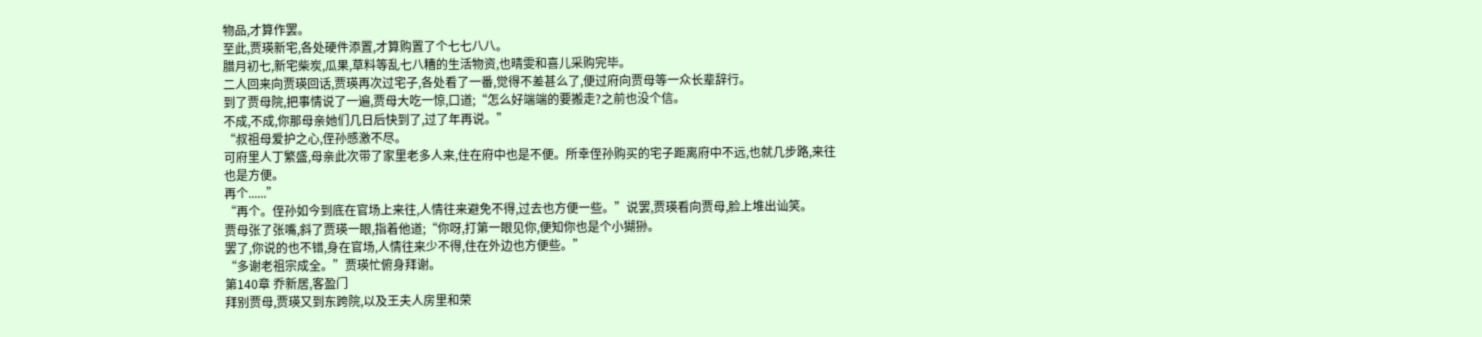物品,才算作罢。
至此,贾瑛新宅,各处硬件添置,才算购置了个七七八八。
腊月初七,新宅柴炭,瓜果,草料等乱七八糟的生活物资,也晴雯和喜儿采购完毕。
二人回来向贾瑛回话,贾瑛再次过宅子,各处看了一番,觉得不差甚么了,便过府向贾母等一众长辈辞行。
到了贾母院,把事情说了一遍,贾母大吃一惊,口道;“怎么好端端的要搬走?之前也没个信。
不成,不成,你那母亲她们几日后快到了,过了年再说。”
“叔祖母爱护之心,侄孙感激不尽。
可府里人丁繁盛,母亲此次带了家里老多人来,住在府中也是不便。所幸侄孙购买的宅子距离府中不远,也就几步路,来往也是方便。
再个......”
“再个。侄孙如今到底在官场上来往,人情往来避免不得,过去也方便一些。”说罢,贾瑛看向贾母,脸上堆出讪笑。
贾母张了张嘴,斜了贾瑛一眼,指着他道;“你呀,打第一眼见你,便知你也是个小猢狲。
罢了,你说的也不错,身在官场,人情往来少不得,住在外边也方便些。”
“多谢老祖宗成全。”贾瑛忙俯身拜谢。
第140章 乔新居,客盈门
拜别贾母,贾瑛又到东跨院,以及王夫人房里和荣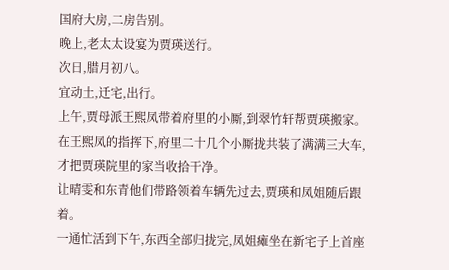国府大房,二房告别。
晚上,老太太设宴为贾瑛送行。
次日,腊月初八。
宜动土,迁宅,出行。
上午,贾母派王熙凤带着府里的小厮,到翠竹轩帮贾瑛搬家。
在王熙凤的指挥下,府里二十几个小厮拢共装了满满三大车,才把贾瑛院里的家当收拾干净。
让晴雯和东青他们带路领着车辆先过去,贾瑛和凤姐随后跟着。
一通忙活到下午,东西全部归拢完,凤姐瘫坐在新宅子上首座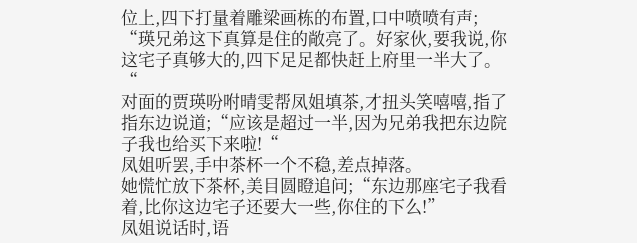位上,四下打量着雕梁画栋的布置,口中喷喷有声;
“瑛兄弟这下真算是住的敞亮了。好家伙,要我说,你这宅子真够大的,四下足足都快赶上府里一半大了。“
对面的贾瑛吩咐晴雯帮凤姐填茶,才扭头笑嘻嘻,指了指东边说道;“应该是超过一半,因为兄弟我把东边院子我也给买下来啦!“
凤姐听罢,手中茶杯一个不稳,差点掉落。
她慌忙放下茶杯,美目圆瞪追问;“东边那座宅子我看着,比你这边宅子还要大一些,你住的下么!”
凤姐说话时,语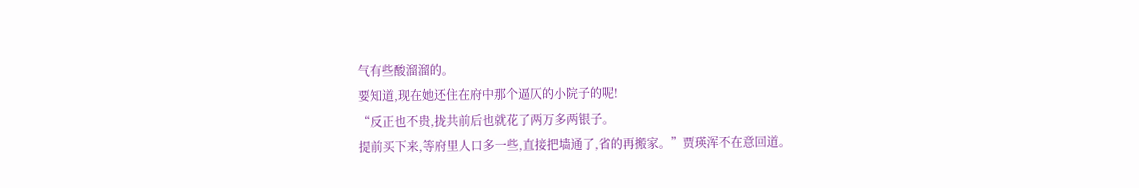气有些酸溜溜的。
要知道,现在她还住在府中那个逼仄的小院子的呢!
“反正也不贵,拢共前后也就花了两万多两银子。
提前买下来,等府里人口多一些,直接把墙通了,省的再搬家。”贾瑛浑不在意回道。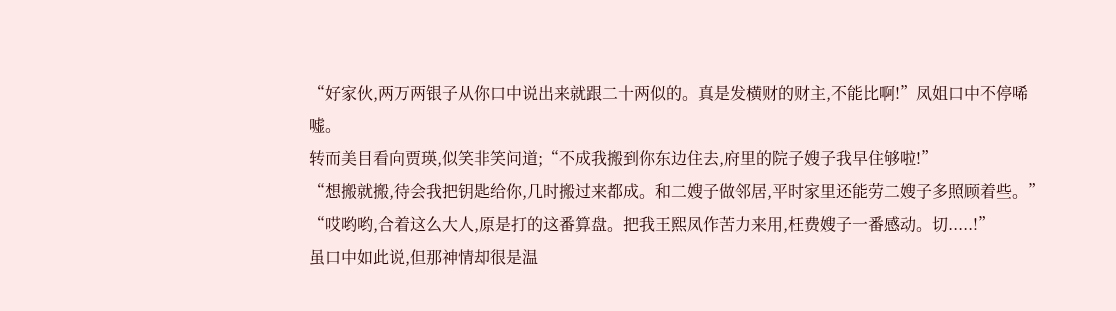“好家伙,两万两银子从你口中说出来就跟二十两似的。真是发横财的财主,不能比啊!”凤姐口中不停唏嘘。
转而美目看向贾瑛,似笑非笑问道;“不成我搬到你东边住去,府里的院子嫂子我早住够啦!”
“想搬就搬,待会我把钥匙给你,几时搬过来都成。和二嫂子做邻居,平时家里还能劳二嫂子多照顾着些。”
“哎哟哟,合着这么大人,原是打的这番算盘。把我王熙凤作苦力来用,枉费嫂子一番感动。切.....!”
虽口中如此说,但那神情却很是温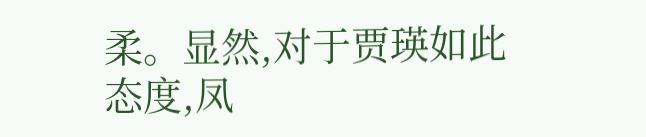柔。显然,对于贾瑛如此态度,凤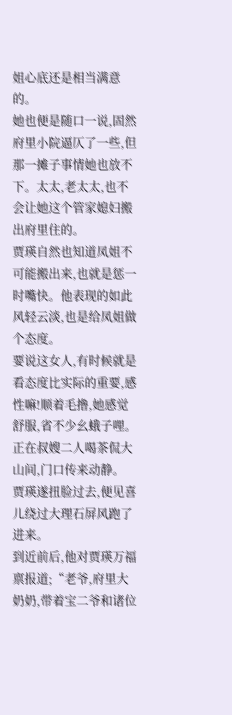姐心底还是相当满意的。
她也便是随口一说,固然府里小院逼仄了一些,但那一摊子事情她也放不下。太太,老太太,也不会让她这个管家媳妇搬出府里住的。
贾瑛自然也知道凤姐不可能搬出来,也就是惩一时嘴快。他表现的如此风轻云淡,也是给凤姐做个态度。
要说这女人,有时候就是看态度比实际的重要,感性嘛!顺着毛撸,她感觉舒服,省不少幺蛾子哩。
正在叔嫂二人喝茶侃大山间,门口传来动静。
贾瑛遂扭脸过去,便见喜儿绕过大理石屏风跑了进来。
到近前后,他对贾瑛万福禀报道;“老爷,府里大奶奶,带着宝二爷和诸位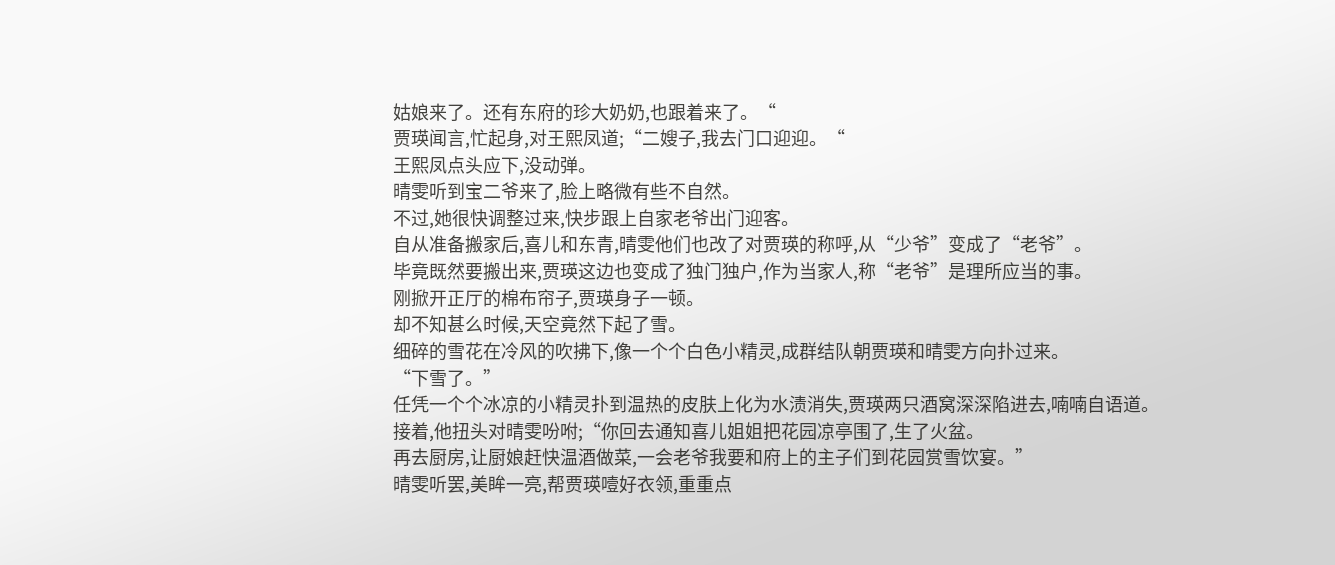姑娘来了。还有东府的珍大奶奶,也跟着来了。“
贾瑛闻言,忙起身,对王熙凤道;“二嫂子,我去门口迎迎。“
王熙凤点头应下,没动弹。
晴雯听到宝二爷来了,脸上略微有些不自然。
不过,她很快调整过来,快步跟上自家老爷出门迎客。
自从准备搬家后,喜儿和东青,晴雯他们也改了对贾瑛的称呼,从“少爷”变成了“老爷”。
毕竟既然要搬出来,贾瑛这边也变成了独门独户,作为当家人,称“老爷”是理所应当的事。
刚掀开正厅的棉布帘子,贾瑛身子一顿。
却不知甚么时候,天空竟然下起了雪。
细碎的雪花在冷风的吹拂下,像一个个白色小精灵,成群结队朝贾瑛和晴雯方向扑过来。
“下雪了。”
任凭一个个冰凉的小精灵扑到温热的皮肤上化为水渍消失,贾瑛两只酒窝深深陷进去,喃喃自语道。
接着,他扭头对晴雯吩咐;“你回去通知喜儿姐姐把花园凉亭围了,生了火盆。
再去厨房,让厨娘赶快温酒做菜,一会老爷我要和府上的主子们到花园赏雪饮宴。”
晴雯听罢,美眸一亮,帮贾瑛噎好衣领,重重点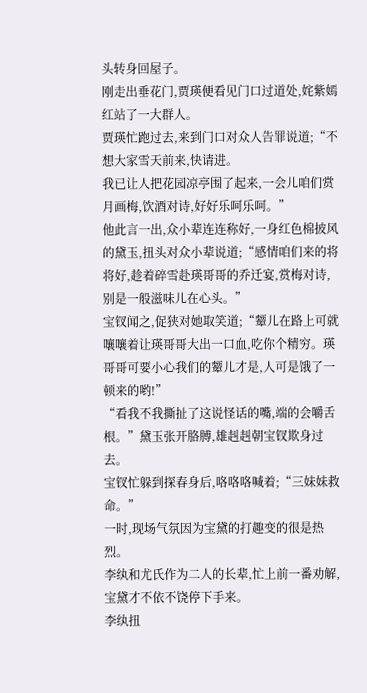头转身回屋子。
刚走出垂花门,贾瑛便看见门口过道处,姹紫嫣红站了一大群人。
贾瑛忙跑过去,来到门口对众人告罪说道;“不想大家雪天前来,快请进。
我已让人把花园凉亭围了起来,一会儿咱们赏月画梅,饮酒对诗,好好乐呵乐呵。”
他此言一出,众小辈连连称好,一身红色棉披风的黛玉,扭头对众小辈说道;“感情咱们来的将将好,趁着碎雪赴瑛哥哥的乔迁宴,赏梅对诗,别是一般滋味儿在心头。”
宝钗闻之,促狭对她取笑道;“颦儿在路上可就嚷嚷着让瑛哥哥大出一口血,吃你个精穷。瑛哥哥可要小心我们的颦儿才是,人可是饿了一顿来的哟!”
“看我不我撕扯了这说怪话的嘴,端的会嚼舌根。”黛玉张开胳膊,雄赳赳朝宝钗欺身过去。
宝钗忙躲到探春身后,咯咯咯喊着;“三妹妹救命。”
一时,现场气氛因为宝黛的打趣变的很是热烈。
李纨和尤氏作为二人的长辈,忙上前一番劝解,宝黛才不依不饶停下手来。
李纨扭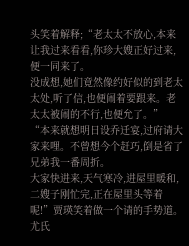头笑着解释;“老太太不放心,本来让我过来看看,你珍大嫂正好过来,便一同来了。
没成想,她们竟然像约好似的到老太太处,听了信,也便闹着要跟来。老太太被闹的不行,也便允了。”
“本来就想明日设乔迁宴,过府请大家来哩。不曾想今个赶巧,倒是省了兄弟我一番周折。
大家快进来,天气寒冷,进屋里暖和,二嫂子刚忙完,正在屋里头等着呢!”贾瑛笑着做一个请的手势道。
尤氏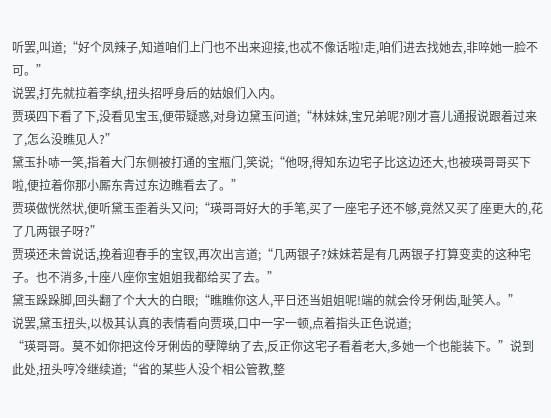听罢,叫道;“好个凤辣子,知道咱们上门也不出来迎接,也忒不像话啦!走,咱们进去找她去,非啐她一脸不可。”
说罢,打先就拉着李纨,扭头招呼身后的姑娘们入内。
贾瑛四下看了下,没看见宝玉,便带疑惑,对身边黛玉问道;“林妹妹,宝兄弟呢?刚才喜儿通报说跟着过来了,怎么没瞧见人?”
黛玉扑哧一笑,指着大门东侧被打通的宝瓶门,笑说;“他呀,得知东边宅子比这边还大,也被瑛哥哥买下啦,便拉着你那小厮东青过东边瞧看去了。”
贾瑛做恍然状,便听黛玉歪着头又问;“瑛哥哥好大的手笔,买了一座宅子还不够,竟然又买了座更大的,花了几两银子呀?”
贾瑛还未曾说话,挽着迎春手的宝钗,再次出言道;“几两银子?妹妹若是有几两银子打算变卖的这种宅子。也不消多,十座八座你宝姐姐我都给买了去。”
黛玉跺跺脚,回头翻了个大大的白眼;“瞧瞧你这人,平日还当姐姐呢!端的就会伶牙俐齿,耻笑人。”
说罢,黛玉扭头,以极其认真的表情看向贾瑛,口中一字一顿,点着指头正色说道;
“瑛哥哥。莫不如你把这伶牙俐齿的孽障纳了去,反正你这宅子看着老大,多她一个也能装下。”说到此处,扭头哼冷继续道;“省的某些人没个相公管教,整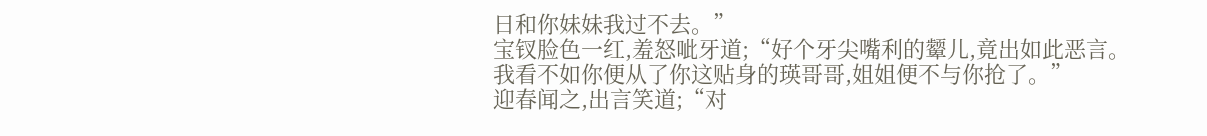日和你妹妹我过不去。”
宝钗脸色一红,羞怒呲牙道;“好个牙尖嘴利的颦儿,竟出如此恶言。
我看不如你便从了你这贴身的瑛哥哥,姐姐便不与你抢了。”
迎春闻之,出言笑道;“对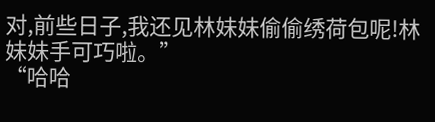对,前些日子,我还见林妹妹偷偷绣荷包呢!林妹妹手可巧啦。”
“哈哈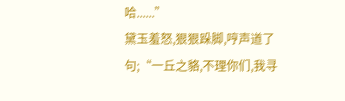哈......”
黛玉羞怒,狠狠跺脚,哼声道了句;“一丘之貉,不理你们,我寻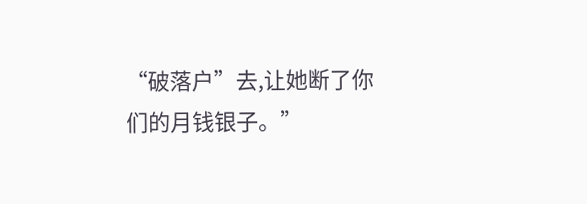“破落户”去,让她断了你们的月钱银子。”